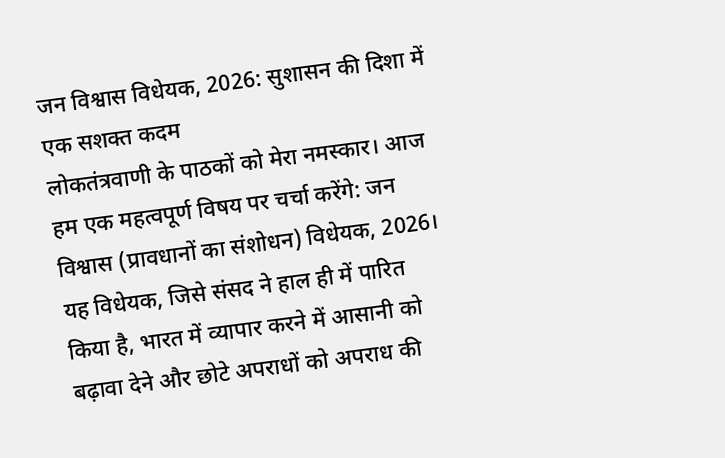जन विश्वास विधेयक, 2026: सुशासन की दिशा में एक सशक्त कदम
लोकतंत्रवाणी के पाठकों को मेरा नमस्कार। आज हम एक महत्वपूर्ण विषय पर चर्चा करेंगे: जन विश्वास (प्रावधानों का संशोधन) विधेयक, 2026। यह विधेयक, जिसे संसद ने हाल ही में पारित किया है, भारत में व्यापार करने में आसानी को बढ़ावा देने और छोटे अपराधों को अपराध की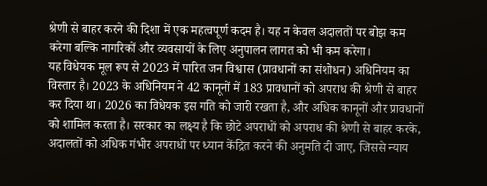श्रेणी से बाहर करने की दिशा में एक महत्वपूर्ण कदम है। यह न केवल अदालतों पर बोझ कम करेगा बल्कि नागरिकों और व्यवसायों के लिए अनुपालन लागत को भी कम करेगा।
यह विधेयक मूल रूप से 2023 में पारित जन विश्वास (प्रावधानों का संशोधन) अधिनियम का विस्तार है। 2023 के अधिनियम ने 42 कानूनों में 183 प्रावधानों को अपराध की श्रेणी से बाहर कर दिया था। 2026 का विधेयक इस गति को जारी रखता है, और अधिक कानूनों और प्रावधानों को शामिल करता है। सरकार का लक्ष्य है कि छोटे अपराधों को अपराध की श्रेणी से बाहर करके, अदालतों को अधिक गंभीर अपराधों पर ध्यान केंद्रित करने की अनुमति दी जाए, जिससे न्याय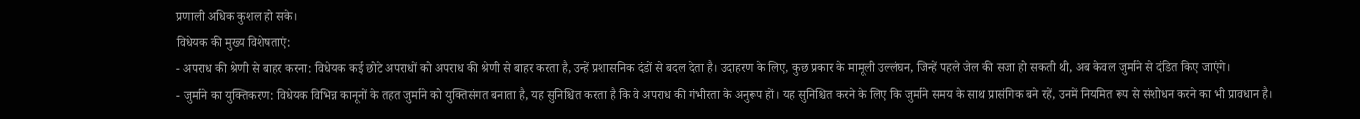प्रणाली अधिक कुशल हो सके।
विधेयक की मुख्य विशेषताएं:
- अपराध की श्रेणी से बाहर करना: विधेयक कई छोटे अपराधों को अपराध की श्रेणी से बाहर करता है, उन्हें प्रशासनिक दंडों से बदल देता है। उदाहरण के लिए, कुछ प्रकार के मामूली उल्लंघन, जिन्हें पहले जेल की सजा हो सकती थी, अब केवल जुर्माने से दंडित किए जाएंगे।
- जुर्माने का युक्तिकरण: विधेयक विभिन्न कानूनों के तहत जुर्माने को युक्तिसंगत बनाता है, यह सुनिश्चित करता है कि वे अपराध की गंभीरता के अनुरूप हों। यह सुनिश्चित करने के लिए कि जुर्माने समय के साथ प्रासंगिक बने रहें, उनमें नियमित रूप से संशोधन करने का भी प्रावधान है।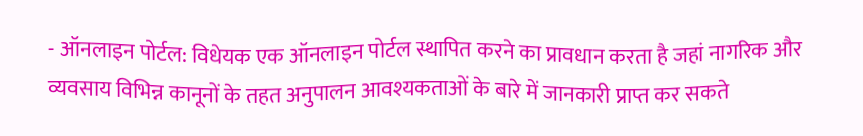- ऑनलाइन पोर्टल: विधेयक एक ऑनलाइन पोर्टल स्थापित करने का प्रावधान करता है जहां नागरिक और व्यवसाय विभिन्न कानूनों के तहत अनुपालन आवश्यकताओं के बारे में जानकारी प्राप्त कर सकते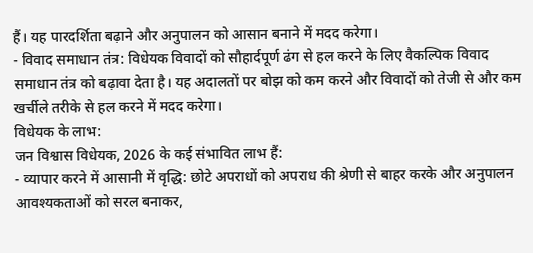हैं। यह पारदर्शिता बढ़ाने और अनुपालन को आसान बनाने में मदद करेगा।
- विवाद समाधान तंत्र: विधेयक विवादों को सौहार्दपूर्ण ढंग से हल करने के लिए वैकल्पिक विवाद समाधान तंत्र को बढ़ावा देता है। यह अदालतों पर बोझ को कम करने और विवादों को तेजी से और कम खर्चीले तरीके से हल करने में मदद करेगा।
विधेयक के लाभ:
जन विश्वास विधेयक, 2026 के कई संभावित लाभ हैं:
- व्यापार करने में आसानी में वृद्धि: छोटे अपराधों को अपराध की श्रेणी से बाहर करके और अनुपालन आवश्यकताओं को सरल बनाकर,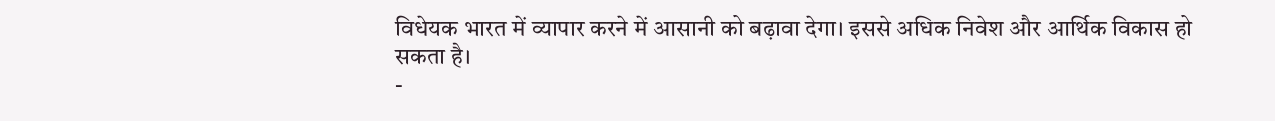विधेयक भारत में व्यापार करने में आसानी को बढ़ावा देगा। इससे अधिक निवेश और आर्थिक विकास हो सकता है।
-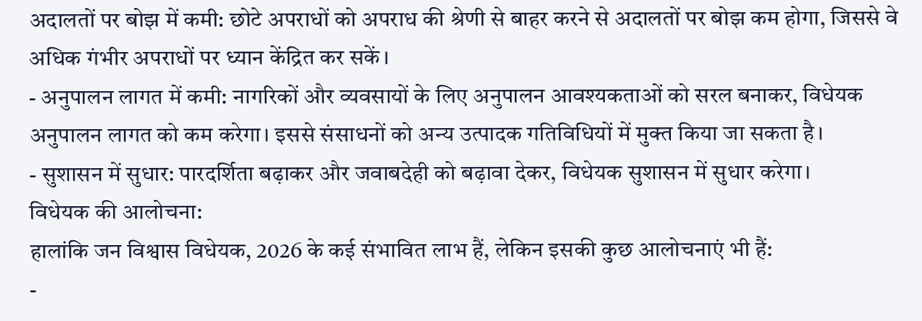अदालतों पर बोझ में कमी: छोटे अपराधों को अपराध की श्रेणी से बाहर करने से अदालतों पर बोझ कम होगा, जिससे वे अधिक गंभीर अपराधों पर ध्यान केंद्रित कर सकें।
- अनुपालन लागत में कमी: नागरिकों और व्यवसायों के लिए अनुपालन आवश्यकताओं को सरल बनाकर, विधेयक अनुपालन लागत को कम करेगा। इससे संसाधनों को अन्य उत्पादक गतिविधियों में मुक्त किया जा सकता है।
- सुशासन में सुधार: पारदर्शिता बढ़ाकर और जवाबदेही को बढ़ावा देकर, विधेयक सुशासन में सुधार करेगा।
विधेयक की आलोचना:
हालांकि जन विश्वास विधेयक, 2026 के कई संभावित लाभ हैं, लेकिन इसकी कुछ आलोचनाएं भी हैं:
-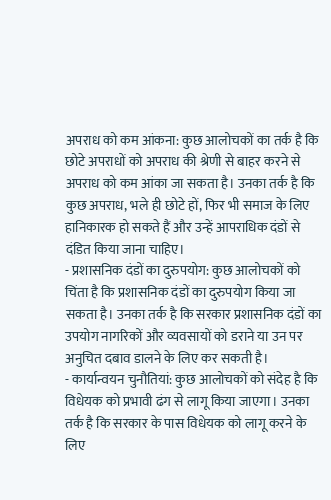अपराध को कम आंकना: कुछ आलोचकों का तर्क है कि छोटे अपराधों को अपराध की श्रेणी से बाहर करने से अपराध को कम आंका जा सकता है। उनका तर्क है कि कुछ अपराध, भले ही छोटे हों, फिर भी समाज के लिए हानिकारक हो सकते हैं और उन्हें आपराधिक दंडों से दंडित किया जाना चाहिए।
- प्रशासनिक दंडों का दुरुपयोग: कुछ आलोचकों को चिंता है कि प्रशासनिक दंडों का दुरुपयोग किया जा सकता है। उनका तर्क है कि सरकार प्रशासनिक दंडों का उपयोग नागरिकों और व्यवसायों को डराने या उन पर अनुचित दबाव डालने के लिए कर सकती है।
- कार्यान्वयन चुनौतियां: कुछ आलोचकों को संदेह है कि विधेयक को प्रभावी ढंग से लागू किया जाएगा। उनका तर्क है कि सरकार के पास विधेयक को लागू करने के लिए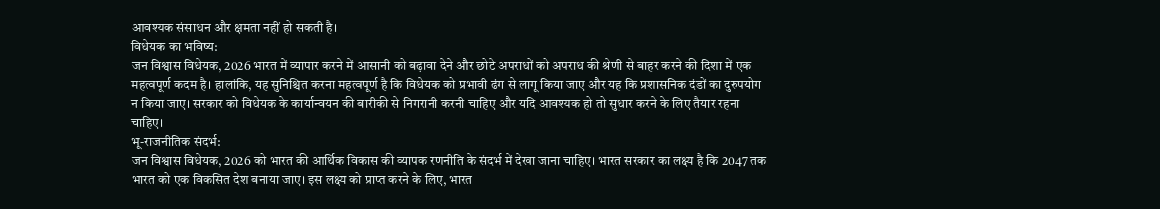आवश्यक संसाधन और क्षमता नहीं हो सकती है।
विधेयक का भविष्य:
जन विश्वास विधेयक, 2026 भारत में व्यापार करने में आसानी को बढ़ावा देने और छोटे अपराधों को अपराध की श्रेणी से बाहर करने की दिशा में एक महत्वपूर्ण कदम है। हालांकि, यह सुनिश्चित करना महत्वपूर्ण है कि विधेयक को प्रभावी ढंग से लागू किया जाए और यह कि प्रशासनिक दंडों का दुरुपयोग न किया जाए। सरकार को विधेयक के कार्यान्वयन की बारीकी से निगरानी करनी चाहिए और यदि आवश्यक हो तो सुधार करने के लिए तैयार रहना चाहिए।
भू-राजनीतिक संदर्भ:
जन विश्वास विधेयक, 2026 को भारत की आर्थिक विकास की व्यापक रणनीति के संदर्भ में देखा जाना चाहिए। भारत सरकार का लक्ष्य है कि 2047 तक भारत को एक विकसित देश बनाया जाए। इस लक्ष्य को प्राप्त करने के लिए, भारत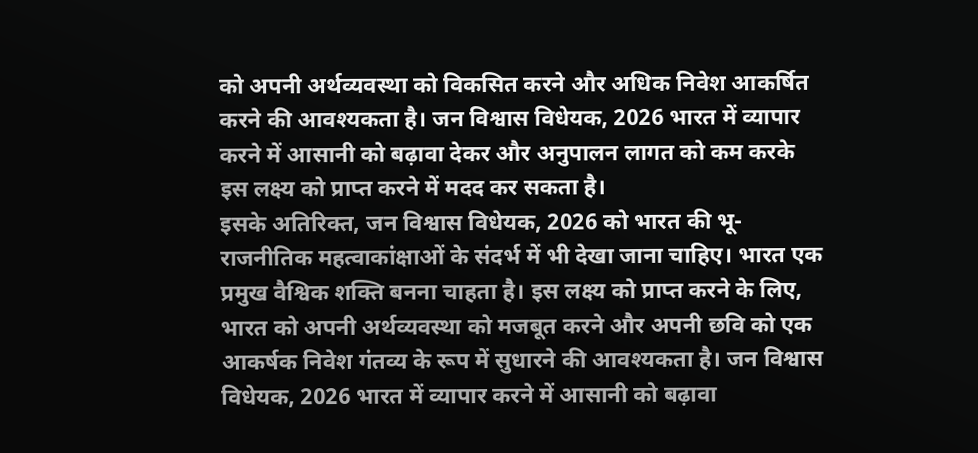को अपनी अर्थव्यवस्था को विकसित करने और अधिक निवेश आकर्षित करने की आवश्यकता है। जन विश्वास विधेयक, 2026 भारत में व्यापार करने में आसानी को बढ़ावा देकर और अनुपालन लागत को कम करके इस लक्ष्य को प्राप्त करने में मदद कर सकता है।
इसके अतिरिक्त, जन विश्वास विधेयक, 2026 को भारत की भू-राजनीतिक महत्वाकांक्षाओं के संदर्भ में भी देखा जाना चाहिए। भारत एक प्रमुख वैश्विक शक्ति बनना चाहता है। इस लक्ष्य को प्राप्त करने के लिए, भारत को अपनी अर्थव्यवस्था को मजबूत करने और अपनी छवि को एक आकर्षक निवेश गंतव्य के रूप में सुधारने की आवश्यकता है। जन विश्वास विधेयक, 2026 भारत में व्यापार करने में आसानी को बढ़ावा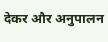देकर और अनुपालन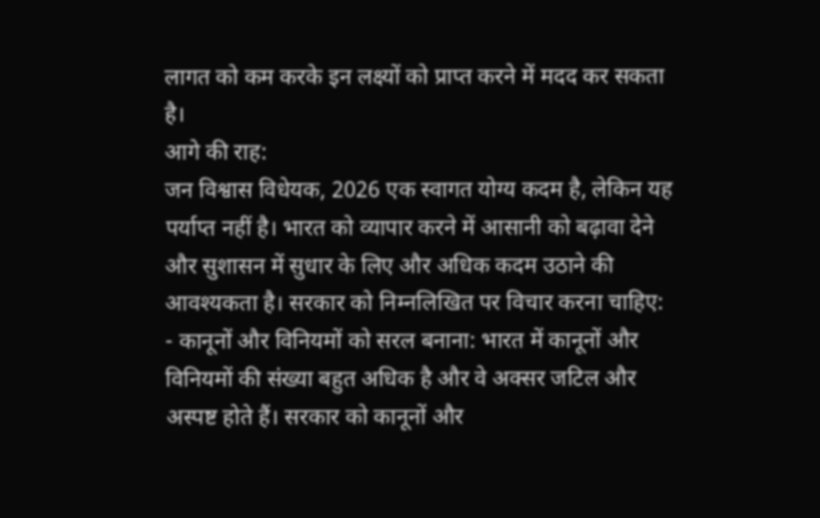लागत को कम करके इन लक्ष्यों को प्राप्त करने में मदद कर सकता है।
आगे की राह:
जन विश्वास विधेयक, 2026 एक स्वागत योग्य कदम है, लेकिन यह पर्याप्त नहीं है। भारत को व्यापार करने में आसानी को बढ़ावा देने और सुशासन में सुधार के लिए और अधिक कदम उठाने की आवश्यकता है। सरकार को निम्नलिखित पर विचार करना चाहिए:
- कानूनों और विनियमों को सरल बनाना: भारत में कानूनों और विनियमों की संख्या बहुत अधिक है और वे अक्सर जटिल और अस्पष्ट होते हैं। सरकार को कानूनों और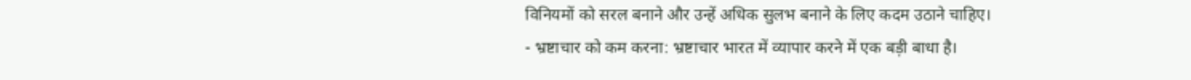विनियमों को सरल बनाने और उन्हें अधिक सुलभ बनाने के लिए कदम उठाने चाहिए।
- भ्रष्टाचार को कम करना: भ्रष्टाचार भारत में व्यापार करने में एक बड़ी बाधा है।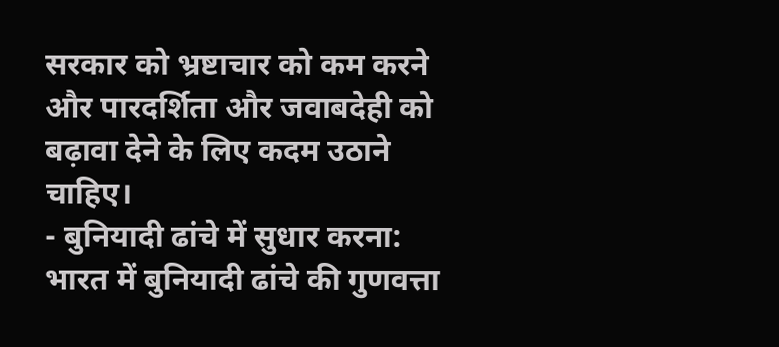सरकार को भ्रष्टाचार को कम करने और पारदर्शिता और जवाबदेही को बढ़ावा देने के लिए कदम उठाने चाहिए।
- बुनियादी ढांचे में सुधार करना: भारत में बुनियादी ढांचे की गुणवत्ता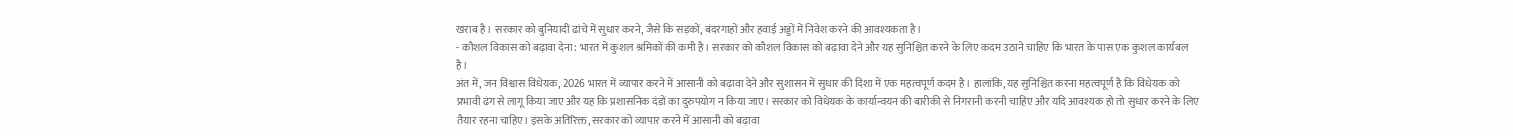खराब है। सरकार को बुनियादी ढांचे में सुधार करने, जैसे कि सड़कों, बंदरगाहों और हवाई अड्डों में निवेश करने की आवश्यकता है।
- कौशल विकास को बढ़ावा देना: भारत में कुशल श्रमिकों की कमी है। सरकार को कौशल विकास को बढ़ावा देने और यह सुनिश्चित करने के लिए कदम उठाने चाहिए कि भारत के पास एक कुशल कार्यबल है।
अंत में, जन विश्वास विधेयक, 2026 भारत में व्यापार करने में आसानी को बढ़ावा देने और सुशासन में सुधार की दिशा में एक महत्वपूर्ण कदम है। हालांकि, यह सुनिश्चित करना महत्वपूर्ण है कि विधेयक को प्रभावी ढंग से लागू किया जाए और यह कि प्रशासनिक दंडों का दुरुपयोग न किया जाए। सरकार को विधेयक के कार्यान्वयन की बारीकी से निगरानी करनी चाहिए और यदि आवश्यक हो तो सुधार करने के लिए तैयार रहना चाहिए। इसके अतिरिक्त, सरकार को व्यापार करने में आसानी को बढ़ावा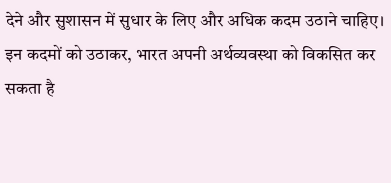देने और सुशासन में सुधार के लिए और अधिक कदम उठाने चाहिए। इन कदमों को उठाकर, भारत अपनी अर्थव्यवस्था को विकसित कर सकता है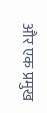और एक प्रमुख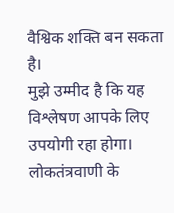वैश्विक शक्ति बन सकता है।
मुझे उम्मीद है कि यह विश्लेषण आपके लिए उपयोगी रहा होगा। लोकतंत्रवाणी के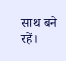साथ बने रहें।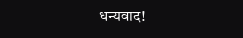धन्यवाद!